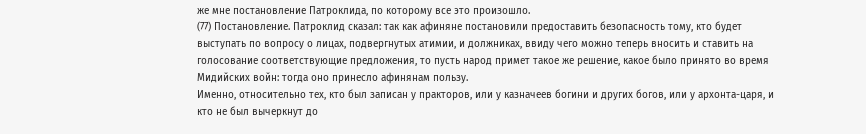же мне постановление Патроклида, по которому все это произошло.
(77) Постановление. Патроклид сказал: так как афиняне постановили предоставить безопасность тому, кто будет выступать по вопросу о лицах, подвергнутых атимии, и должниках, ввиду чего можно теперь вносить и ставить на голосование соответствующие предложения, то пусть народ примет такое же решение, какое было принято во время Мидийских войн: тогда оно принесло афинянам пользу.
Именно, относительно тех, кто был записан у практоров, или у казначеев богини и других богов, или у архонта-царя, и кто не был вычеркнут до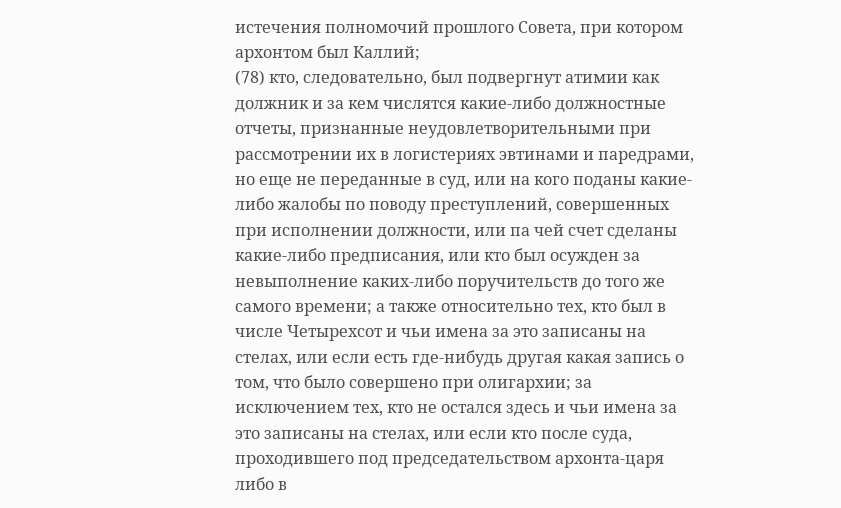истечения полномочий прошлого Совета, при котором архонтом был Каллий;
(78) кто, следовательно, был подвергнут атимии как должник и за кем числятся какие-либо должностные отчеты, признанные неудовлетворительными при рассмотрении их в логистериях эвтинами и паредрами, но еще не переданные в суд, или на кого поданы какие-либо жалобы по поводу преступлений, совершенных при исполнении должности, или па чей счет сделаны какие-либо предписания, или кто был осужден за невыполнение каких-либо поручительств до того же самого времени; а также относительно тех, кто был в числе Четырехсот и чьи имена за это записаны на стелах, или если есть где-нибудь другая какая запись о том, что было совершено при олигархии; за исключением тех, кто не остался здесь и чьи имена за это записаны на стелах, или если кто после суда, проходившего под председательством архонта-царя либо в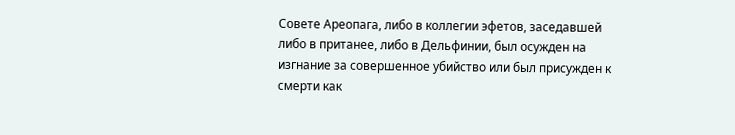Совете Ареопага, либо в коллегии эфетов, заседавшей либо в пританее, либо в Дельфинии, был осужден на изгнание за совершенное убийство или был присужден к смерти как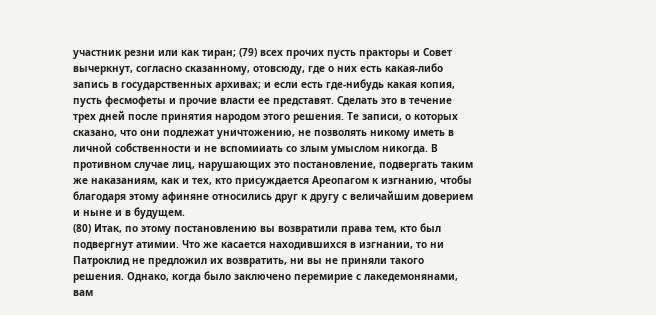участник резни или как тиран; (79) всех прочих пусть практоры и Совет вычеркнут, согласно сказанному, отовсюду, где о них есть какая-либо запись в государственных архивах; и если есть где-нибудь какая копия, пусть фесмофеты и прочие власти ее представят. Сделать это в течение трех дней после принятия народом этого решения. Те записи, о которых сказано, что они подлежат уничтожению, не позволять никому иметь в личной собственности и не вспомииать со злым умыслом никогда. В противном случае лиц, нарушающих это постановление, подвергать таким же наказаниям, как и тех, кто присуждается Ареопагом к изгнанию, чтобы благодаря этому афиняне относились друг к другу с величайшим доверием и ныне и в будущем.
(80) Итак, по этому постановлению вы возвратили права тем, кто был подвергнут атимии. Что же касается находившихся в изгнании, то ни Патроклид не предложил их возвратить, ни вы не приняли такого решения. Однако, когда было заключено перемирие с лакедемонянами, вам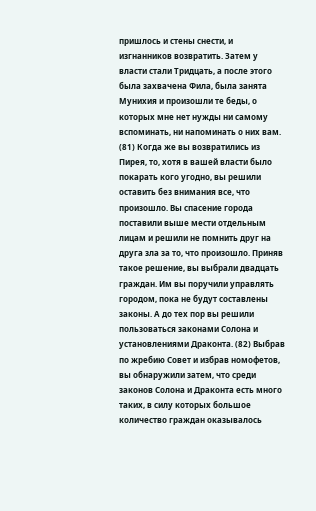пришлось и стены снести, и изгнанников возвратить. Затем у власти стали Тридцать, а после этого была захвачена Фила, была занята Мунихия и произошли те беды, о которых мне нет нужды ни самому вспоминать, ни напоминать о них вам. (81) Когда же вы возвратились из Пирея, то, хотя в вашей власти было покарать кого угодно, вы решили оставить без внимания все, что произошло. Вы спасение города поставили выше мести отдельным лицам и решили не помнить друг на друга зла за то, что произошло. Приняв такое решение, вы выбрали двадцать граждан. Им вы поручили управлять городом, пока не будут составлены законы. А до тех пор вы решили пользоваться законами Солона и установлениями Драконта. (82) Выбрав по жребию Совет и избрав номофетов, вы обнаружили затем, что среди законов Солона и Драконта есть много таких, в силу которых большое количество граждан оказывалось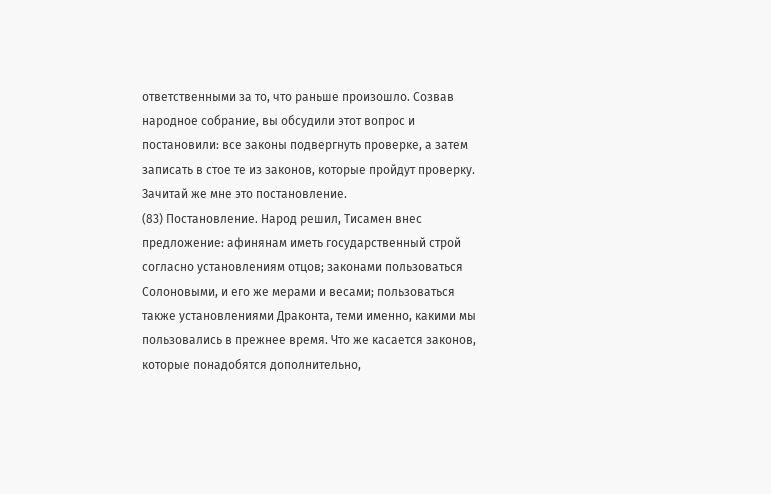ответственными за то, что раньше произошло. Созвав народное собрание, вы обсудили этот вопрос и постановили: все законы подвергнуть проверке, а затем записать в стое те из законов, которые пройдут проверку. Зачитай же мне это постановление.
(83) Постановление. Народ решил, Тисамен внес предложение: афинянам иметь государственный строй согласно установлениям отцов; законами пользоваться Солоновыми, и его же мерами и весами; пользоваться также установлениями Драконта, теми именно, какими мы пользовались в прежнее время. Что же касается законов, которые понадобятся дополнительно,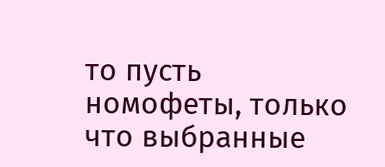то пусть номофеты, только что выбранные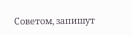Советом, запишут